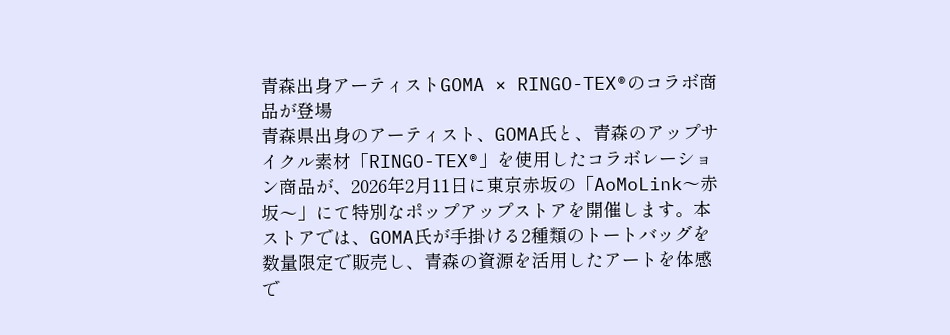青森出身アーティストGOMA × RINGO-TEX®のコラボ商品が登場
青森県出身のアーティスト、GOMA氏と、青森のアップサイクル素材「RINGO-TEX®」を使用したコラボレーション商品が、2026年2月11日に東京赤坂の「AoMoLink〜赤坂〜」にて特別なポップアップストアを開催します。本ストアでは、GOMA氏が手掛ける2種類のトートバッグを数量限定で販売し、青森の資源を活用したアートを体感で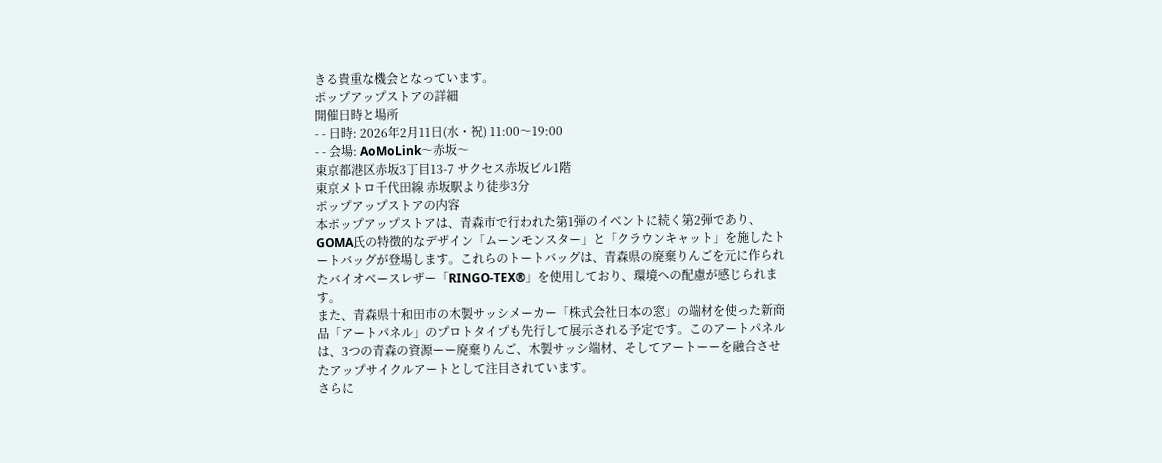きる貴重な機会となっています。
ポップアップストアの詳細
開催日時と場所
- - 日時: 2026年2月11日(水・祝) 11:00〜19:00
- - 会場: AoMoLink〜赤坂〜
東京都港区赤坂3丁目13-7 サクセス赤坂ビル1階
東京メトロ千代田線 赤坂駅より徒歩3分
ポップアップストアの内容
本ポップアップストアは、青森市で行われた第1弾のイベントに続く第2弾であり、GOMA氏の特徴的なデザイン「ムーンモンスター」と「クラウンキャット」を施したトートバッグが登場します。これらのトートバッグは、青森県の廃棄りんごを元に作られたバイオベースレザー「RINGO-TEX®」を使用しており、環境への配慮が感じられます。
また、青森県十和田市の木製サッシメーカー「株式会社日本の窓」の端材を使った新商品「アートパネル」のプロトタイプも先行して展示される予定です。このアートパネルは、3つの青森の資源ーー廃棄りんご、木製サッシ端材、そしてアートーーを融合させたアップサイクルアートとして注目されています。
さらに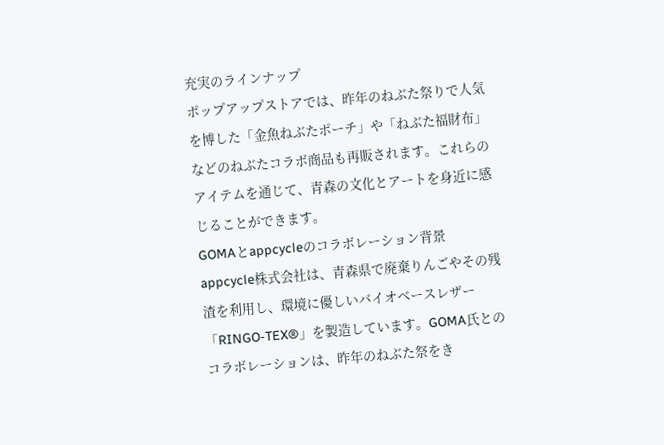充実のラインナップ
ポップアップストアでは、昨年のねぶた祭りで人気を博した「金魚ねぶたポーチ」や「ねぶた福財布」などのねぶたコラボ商品も再販されます。これらのアイテムを通じて、青森の文化とアートを身近に感じることができます。
GOMAとappcycleのコラボレーション背景
appcycle株式会社は、青森県で廃棄りんごやその残渣を利用し、環境に優しいバイオベースレザー「RINGO-TEX®」を製造しています。GOMA氏とのコラボレーションは、昨年のねぶた祭をき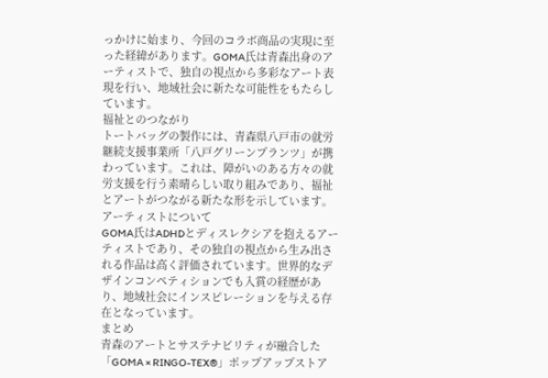っかけに始まり、今回のコラボ商品の実現に至った経緯があります。GOMA氏は青森出身のアーティストで、独自の視点から多彩なアート表現を行い、地域社会に新たな可能性をもたらしています。
福祉とのつながり
トートバッグの製作には、青森県八戸市の就労継続支援事業所「八戸グリーンプランツ」が携わっています。これは、障がいのある方々の就労支援を行う素晴らしい取り組みであり、福祉とアートがつながる新たな形を示しています。
アーティストについて
GOMA氏はADHDとディスレクシアを抱えるアーティストであり、その独自の視点から生み出される作品は高く評価されています。世界的なデザインコンペティションでも入賞の経歴があり、地域社会にインスピレーションを与える存在となっています。
まとめ
青森のアートとサステナビリティが融合した「GOMA × RINGO-TEX®」ポップアップストア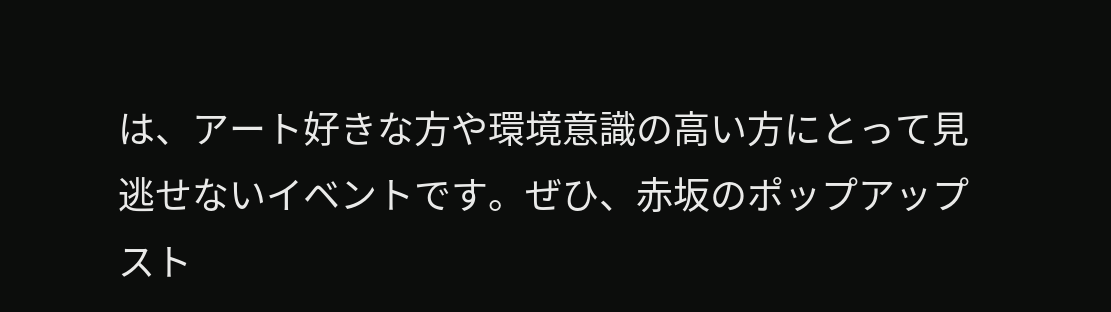は、アート好きな方や環境意識の高い方にとって見逃せないイベントです。ぜひ、赤坂のポップアップスト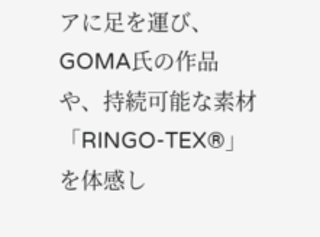アに足を運び、GOMA氏の作品や、持続可能な素材「RINGO-TEX®」を体感し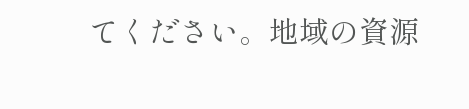てください。地域の資源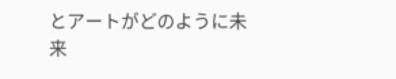とアートがどのように未来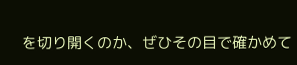を切り開くのか、ぜひその目で確かめて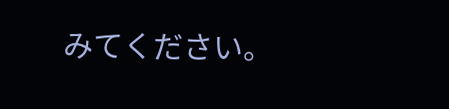みてください。